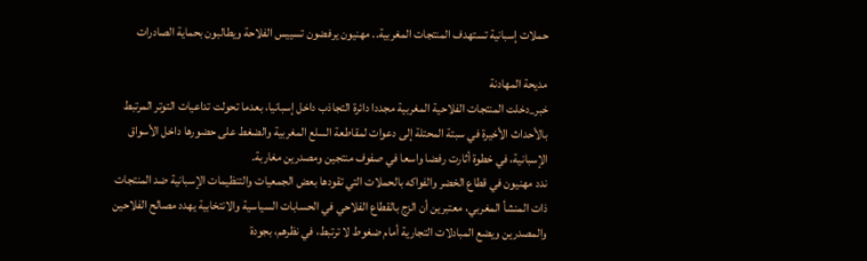حملات إسبانية تستهدف المنتجات المغربية.. مهنيون يرفضون تسييس الفلاحة ويطالبون بحماية الصادرات

مديحة المهادنة
خبر_دخلت المنتجات الفلاحية المغربية مجددا دائرة التجاذب داخل إسبانيا، بعدما تحولت تداعيات التوتر المرتبط بالأحداث الأخيرة في سبتة المحتلة إلى دعوات لمقاطعة السلع المغربية والضغط على حضورها داخل الأسواق الإسبانية، في خطوة أثارت رفضا واسعا في صفوف منتجين ومصدرين مغاربة.
ندد مهنيون في قطاع الخضر والفواكه بالحملات التي تقودها بعض الجمعيات والتنظيمات الإسبانية ضد المنتجات ذات المنشأ المغربي، معتبرين أن الزج بالقطاع الفلاحي في الحسابات السياسية والانتخابية يهدد مصالح الفلاحين والمصدرين ويضع المبادلات التجارية أمام ضغوط لا ترتبط، في نظرهم، بجودة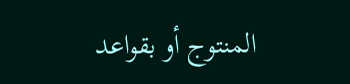المنتوج أو بقواعد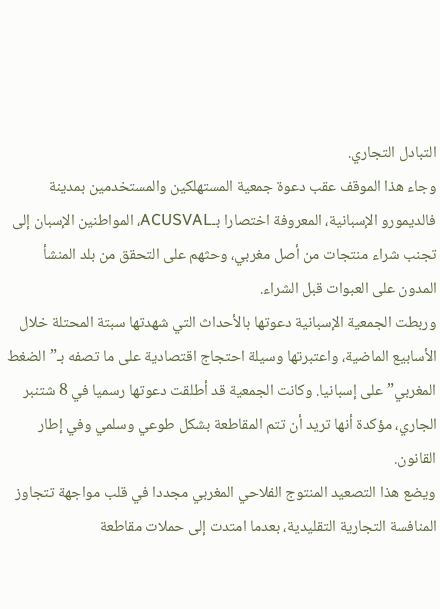التبادل التجاري.
وجاء هذا الموقف عقب دعوة جمعية المستهلكين والمستخدمين بمدينة فالديمورو الإسبانية، المعروفة اختصارا بـACUSVAL، المواطنين الإسبان إلى تجنب شراء منتجات من أصل مغربي، وحثهم على التحقق من بلد المنشأ المدون على العبوات قبل الشراء.
وربطت الجمعية الإسبانية دعوتها بالأحداث التي شهدتها سبتة المحتلة خلال الأسابيع الماضية، واعتبرتها وسيلة احتجاج اقتصادية على ما تصفه بـ”الضغط المغربي” على إسبانيا. وكانت الجمعية قد أطلقت دعوتها رسميا في 8 شتنبر الجاري، مؤكدة أنها تريد أن تتم المقاطعة بشكل طوعي وسلمي وفي إطار القانون.
ويضع هذا التصعيد المنتوج الفلاحي المغربي مجددا في قلب مواجهة تتجاوز المنافسة التجارية التقليدية، بعدما امتدت إلى حملات مقاطعة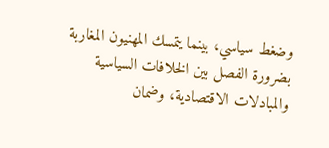وضغط سياسي، بينما يتمسك المهنيون المغاربة بضرورة الفصل بين الخلافات السياسية والمبادلات الاقتصادية، وضمان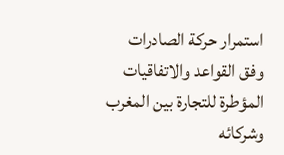استمرار حركة الصادرات وفق القواعد والاتفاقيات المؤطرة للتجارة بين المغرب وشركائه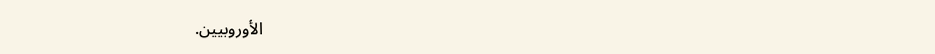الأوروبيين.